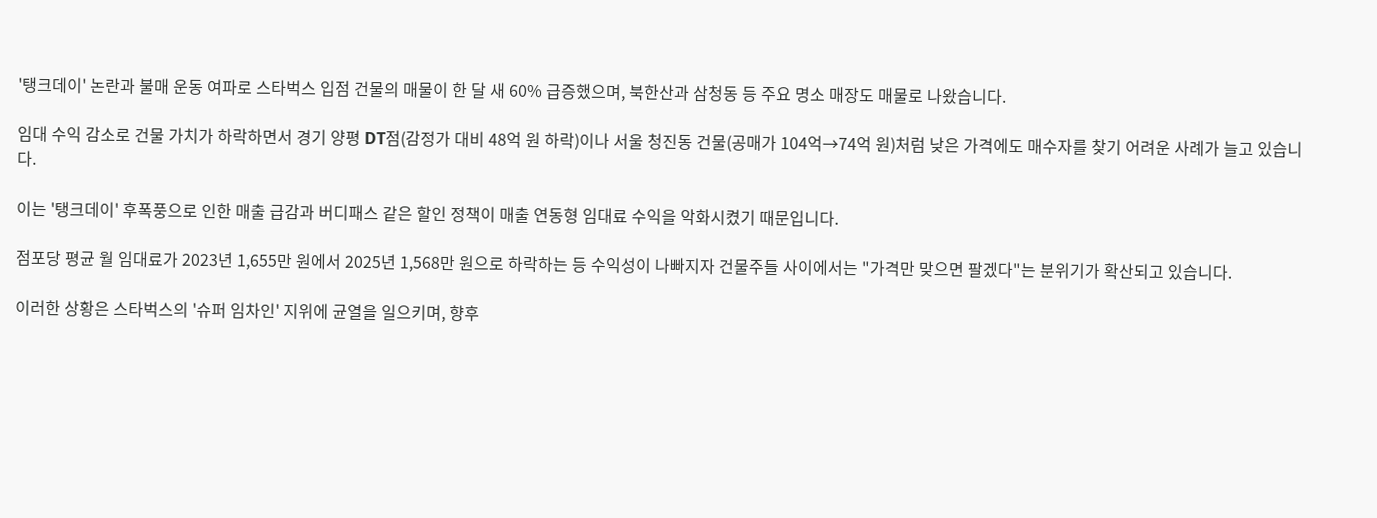'탱크데이' 논란과 불매 운동 여파로 스타벅스 입점 건물의 매물이 한 달 새 60% 급증했으며, 북한산과 삼청동 등 주요 명소 매장도 매물로 나왔습니다.

임대 수익 감소로 건물 가치가 하락하면서 경기 양평 DT점(감정가 대비 48억 원 하락)이나 서울 청진동 건물(공매가 104억→74억 원)처럼 낮은 가격에도 매수자를 찾기 어려운 사례가 늘고 있습니다.

이는 '탱크데이' 후폭풍으로 인한 매출 급감과 버디패스 같은 할인 정책이 매출 연동형 임대료 수익을 악화시켰기 때문입니다.

점포당 평균 월 임대료가 2023년 1,655만 원에서 2025년 1,568만 원으로 하락하는 등 수익성이 나빠지자 건물주들 사이에서는 "가격만 맞으면 팔겠다"는 분위기가 확산되고 있습니다.

이러한 상황은 스타벅스의 '슈퍼 임차인' 지위에 균열을 일으키며, 향후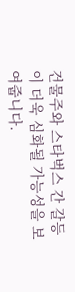건물주와 스타벅스 간 갈등이 더욱 심화될 가능성을 보여줍니다.